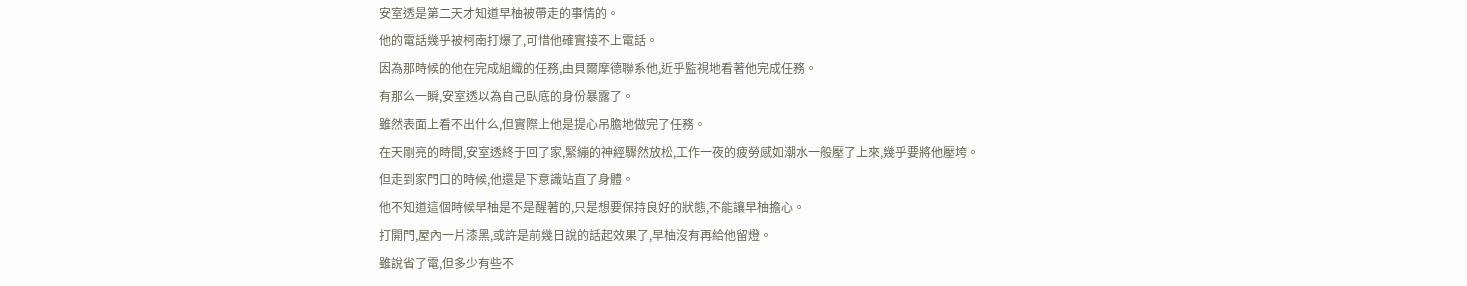安室透是第二天才知道早柚被帶走的事情的。
他的電話幾乎被柯南打爆了,可惜他確實接不上電話。
因為那時候的他在完成組織的任務,由貝爾摩德聯系他,近乎監視地看著他完成任務。
有那么一瞬,安室透以為自己臥底的身份暴露了。
雖然表面上看不出什么,但實際上他是提心吊膽地做完了任務。
在天剛亮的時間,安室透終于回了家,緊繃的神經驟然放松,工作一夜的疲勞感如潮水一般壓了上來,幾乎要將他壓垮。
但走到家門口的時候,他還是下意識站直了身體。
他不知道這個時候早柚是不是醒著的,只是想要保持良好的狀態,不能讓早柚擔心。
打開門,屋內一片漆黑,或許是前幾日說的話起效果了,早柚沒有再給他留燈。
雖說省了電,但多少有些不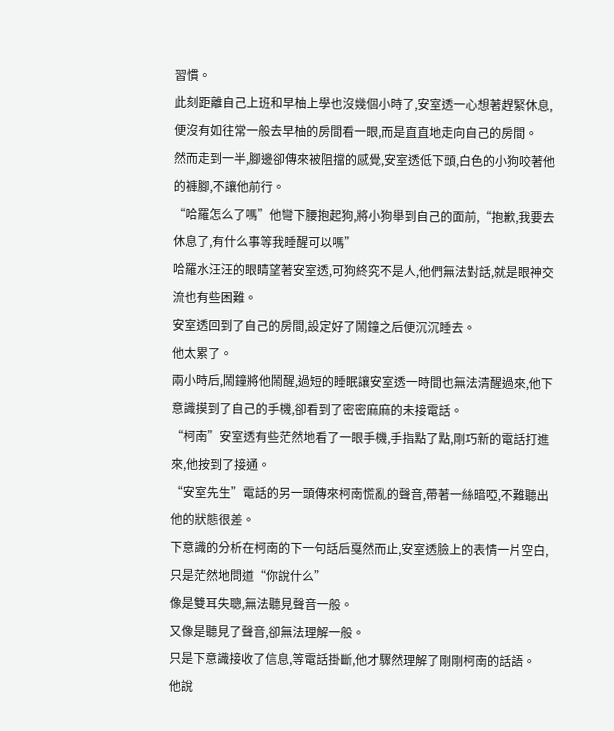習慣。
此刻距離自己上班和早柚上學也沒幾個小時了,安室透一心想著趕緊休息,便沒有如往常一般去早柚的房間看一眼,而是直直地走向自己的房間。
然而走到一半,腳邊卻傳來被阻擋的感覺,安室透低下頭,白色的小狗咬著他的褲腳,不讓他前行。
“哈羅怎么了嗎”他彎下腰抱起狗,將小狗舉到自己的面前,“抱歉,我要去休息了,有什么事等我睡醒可以嗎”
哈羅水汪汪的眼睛望著安室透,可狗終究不是人,他們無法對話,就是眼神交流也有些困難。
安室透回到了自己的房間,設定好了鬧鐘之后便沉沉睡去。
他太累了。
兩小時后,鬧鐘將他鬧醒,過短的睡眠讓安室透一時間也無法清醒過來,他下意識摸到了自己的手機,卻看到了密密麻麻的未接電話。
“柯南”安室透有些茫然地看了一眼手機,手指點了點,剛巧新的電話打進來,他按到了接通。
“安室先生”電話的另一頭傳來柯南慌亂的聲音,帶著一絲暗啞,不難聽出他的狀態很差。
下意識的分析在柯南的下一句話后戛然而止,安室透臉上的表情一片空白,只是茫然地問道“你說什么”
像是雙耳失聰,無法聽見聲音一般。
又像是聽見了聲音,卻無法理解一般。
只是下意識接收了信息,等電話掛斷,他才驟然理解了剛剛柯南的話語。
他說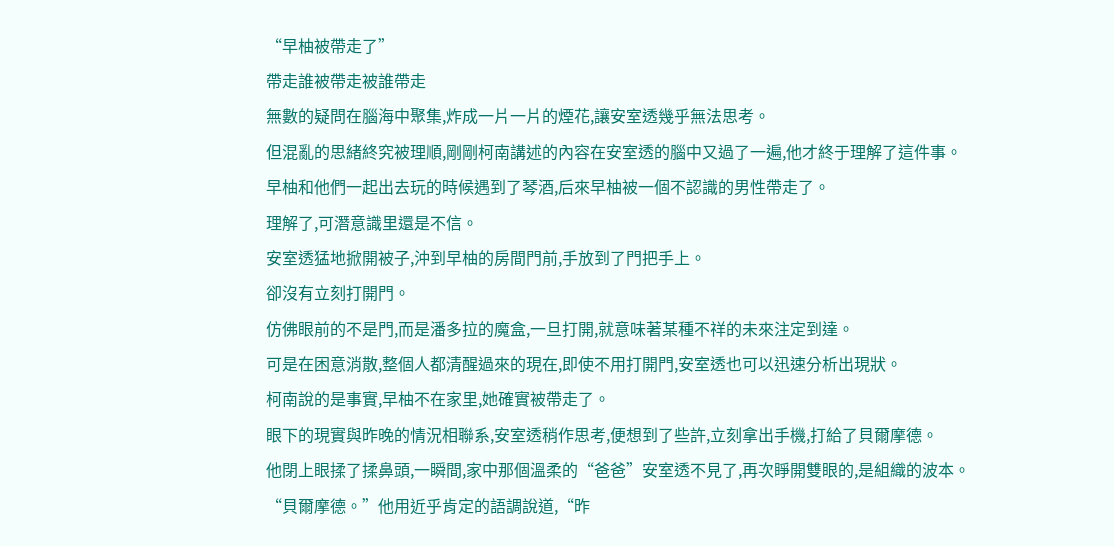“早柚被帶走了”
帶走誰被帶走被誰帶走
無數的疑問在腦海中聚集,炸成一片一片的煙花,讓安室透幾乎無法思考。
但混亂的思緒終究被理順,剛剛柯南講述的內容在安室透的腦中又過了一遍,他才終于理解了這件事。
早柚和他們一起出去玩的時候遇到了琴酒,后來早柚被一個不認識的男性帶走了。
理解了,可潛意識里還是不信。
安室透猛地掀開被子,沖到早柚的房間門前,手放到了門把手上。
卻沒有立刻打開門。
仿佛眼前的不是門,而是潘多拉的魔盒,一旦打開,就意味著某種不祥的未來注定到達。
可是在困意消散,整個人都清醒過來的現在,即使不用打開門,安室透也可以迅速分析出現狀。
柯南說的是事實,早柚不在家里,她確實被帶走了。
眼下的現實與昨晚的情況相聯系,安室透稍作思考,便想到了些許,立刻拿出手機,打給了貝爾摩德。
他閉上眼揉了揉鼻頭,一瞬間,家中那個溫柔的“爸爸”安室透不見了,再次睜開雙眼的,是組織的波本。
“貝爾摩德。”他用近乎肯定的語調說道,“昨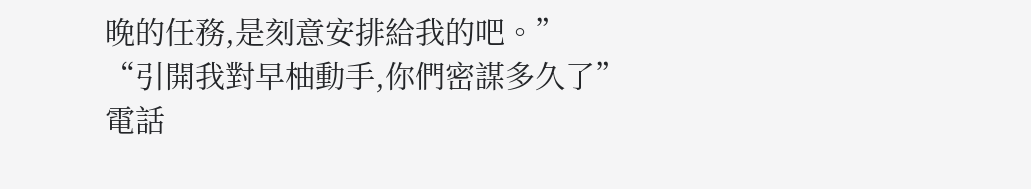晚的任務,是刻意安排給我的吧。”
“引開我對早柚動手,你們密謀多久了”
電話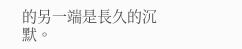的另一端是長久的沉默。